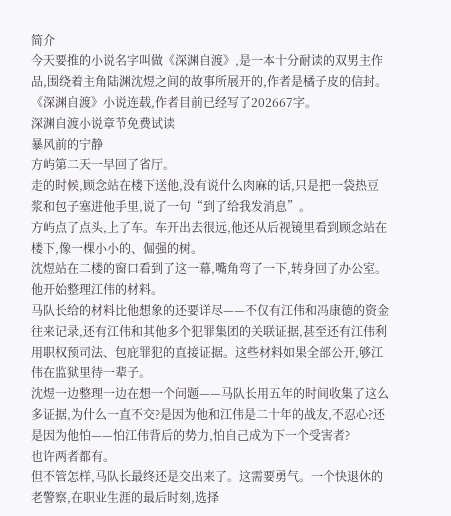简介
今天要推的小说名字叫做《深渊自渡》,是一本十分耐读的双男主作品,围绕着主角陆渊沈煜之间的故事所展开的,作者是橘子皮的信封。《深渊自渡》小说连载,作者目前已经写了202667字。
深渊自渡小说章节免费试读
暴风前的宁静
方屿第二天一早回了省厅。
走的时候,顾念站在楼下送他,没有说什么肉麻的话,只是把一袋热豆浆和包子塞进他手里,说了一句“到了给我发消息”。
方屿点了点头,上了车。车开出去很远,他还从后视镜里看到顾念站在楼下,像一棵小小的、倔强的树。
沈煜站在二楼的窗口看到了这一幕,嘴角弯了一下,转身回了办公室。
他开始整理江伟的材料。
马队长给的材料比他想象的还要详尽——不仅有江伟和冯康德的资金往来记录,还有江伟和其他多个犯罪集团的关联证据,甚至还有江伟利用职权预司法、包庇罪犯的直接证据。这些材料如果全部公开,够江伟在监狱里待一辈子。
沈煜一边整理一边在想一个问题——马队长用五年的时间收集了这么多证据,为什么一直不交?是因为他和江伟是二十年的战友,不忍心?还是因为他怕——怕江伟背后的势力,怕自己成为下一个受害者?
也许两者都有。
但不管怎样,马队长最终还是交出来了。这需要勇气。一个快退休的老警察,在职业生涯的最后时刻,选择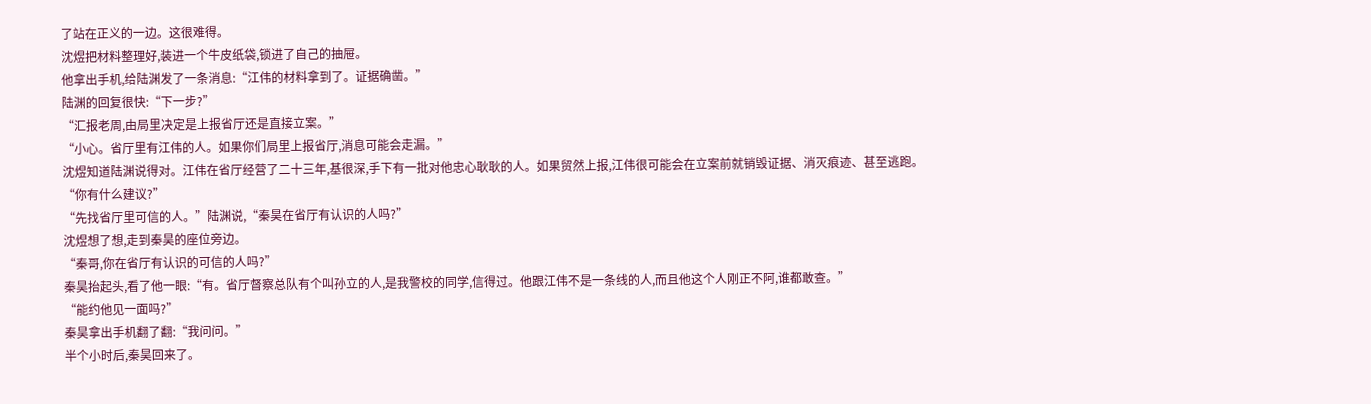了站在正义的一边。这很难得。
沈煜把材料整理好,装进一个牛皮纸袋,锁进了自己的抽屉。
他拿出手机,给陆渊发了一条消息:“江伟的材料拿到了。证据确凿。”
陆渊的回复很快:“下一步?”
“汇报老周,由局里决定是上报省厅还是直接立案。”
“小心。省厅里有江伟的人。如果你们局里上报省厅,消息可能会走漏。”
沈煜知道陆渊说得对。江伟在省厅经营了二十三年,基很深,手下有一批对他忠心耿耿的人。如果贸然上报,江伟很可能会在立案前就销毁证据、消灭痕迹、甚至逃跑。
“你有什么建议?”
“先找省厅里可信的人。”陆渊说,“秦昊在省厅有认识的人吗?”
沈煜想了想,走到秦昊的座位旁边。
“秦哥,你在省厅有认识的可信的人吗?”
秦昊抬起头,看了他一眼:“有。省厅督察总队有个叫孙立的人,是我警校的同学,信得过。他跟江伟不是一条线的人,而且他这个人刚正不阿,谁都敢查。”
“能约他见一面吗?”
秦昊拿出手机翻了翻:“我问问。”
半个小时后,秦昊回来了。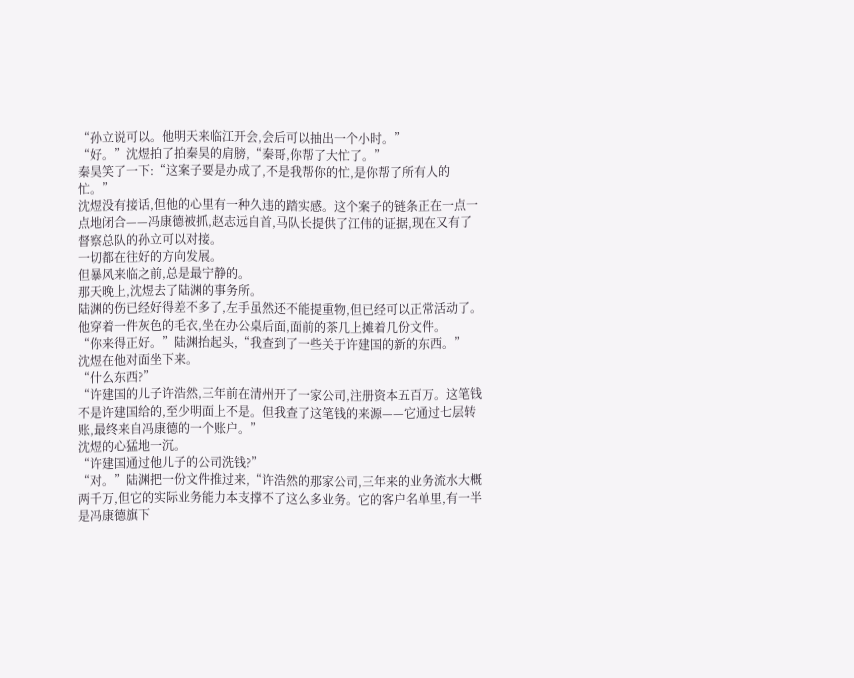“孙立说可以。他明天来临江开会,会后可以抽出一个小时。”
“好。”沈煜拍了拍秦昊的肩膀,“秦哥,你帮了大忙了。”
秦昊笑了一下:“这案子要是办成了,不是我帮你的忙,是你帮了所有人的忙。”
沈煜没有接话,但他的心里有一种久违的踏实感。这个案子的链条正在一点一点地闭合——冯康德被抓,赵志远自首,马队长提供了江伟的证据,现在又有了督察总队的孙立可以对接。
一切都在往好的方向发展。
但暴风来临之前,总是最宁静的。
那天晚上,沈煜去了陆渊的事务所。
陆渊的伤已经好得差不多了,左手虽然还不能提重物,但已经可以正常活动了。他穿着一件灰色的毛衣,坐在办公桌后面,面前的茶几上摊着几份文件。
“你来得正好。”陆渊抬起头,“我查到了一些关于许建国的新的东西。”
沈煜在他对面坐下来。
“什么东西?”
“许建国的儿子许浩然,三年前在清州开了一家公司,注册资本五百万。这笔钱不是许建国给的,至少明面上不是。但我查了这笔钱的来源——它通过七层转账,最终来自冯康德的一个账户。”
沈煜的心猛地一沉。
“许建国通过他儿子的公司洗钱?”
“对。”陆渊把一份文件推过来,“许浩然的那家公司,三年来的业务流水大概两千万,但它的实际业务能力本支撑不了这么多业务。它的客户名单里,有一半是冯康德旗下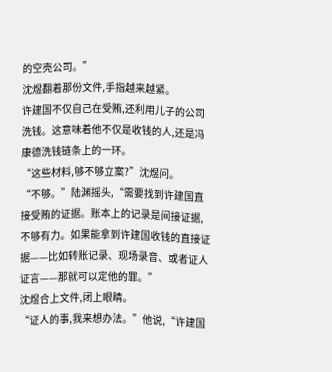的空壳公司。”
沈煜翻着那份文件,手指越来越紧。
许建国不仅自己在受贿,还利用儿子的公司洗钱。这意味着他不仅是收钱的人,还是冯康德洗钱链条上的一环。
“这些材料,够不够立案?”沈煜问。
“不够。”陆渊摇头,“需要找到许建国直接受贿的证据。账本上的记录是间接证据,不够有力。如果能拿到许建国收钱的直接证据——比如转账记录、现场录音、或者证人证言——那就可以定他的罪。”
沈煜合上文件,闭上眼睛。
“证人的事,我来想办法。”他说,“许建国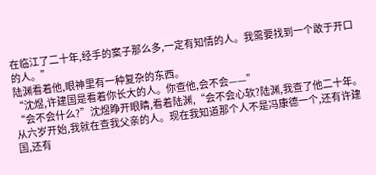在临江了二十年,经手的案子那么多,一定有知情的人。我需要找到一个敢于开口的人。”
陆渊看着他,眼神里有一种复杂的东西。
“沈煜,许建国是看着你长大的人。你查他,会不会——”
“会不会什么?”沈煜睁开眼睛,看着陆渊,“会不会心软?陆渊,我查了他二十年。从六岁开始,我就在查我父亲的人。现在我知道那个人不是冯康德一个,还有许建国,还有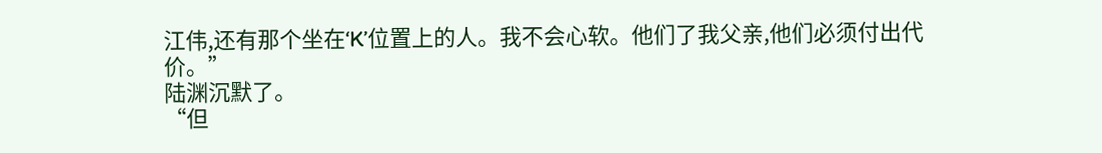江伟,还有那个坐在‘K’位置上的人。我不会心软。他们了我父亲,他们必须付出代价。”
陆渊沉默了。
“但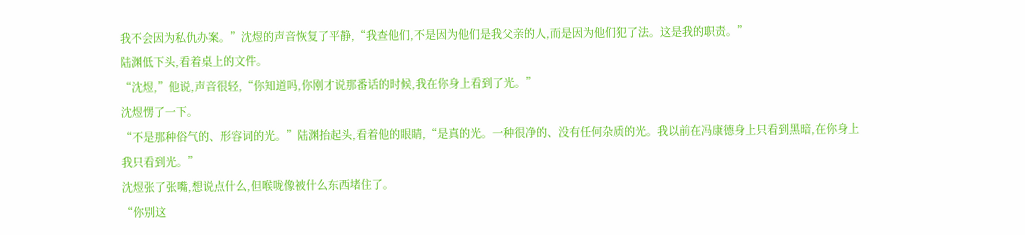我不会因为私仇办案。”沈煜的声音恢复了平静,“我查他们,不是因为他们是我父亲的人,而是因为他们犯了法。这是我的职责。”
陆渊低下头,看着桌上的文件。
“沈煜,”他说,声音很轻,“你知道吗,你刚才说那番话的时候,我在你身上看到了光。”
沈煜愣了一下。
“不是那种俗气的、形容词的光。”陆渊抬起头,看着他的眼睛,“是真的光。一种很净的、没有任何杂质的光。我以前在冯康德身上只看到黑暗,在你身上我只看到光。”
沈煜张了张嘴,想说点什么,但喉咙像被什么东西堵住了。
“你别这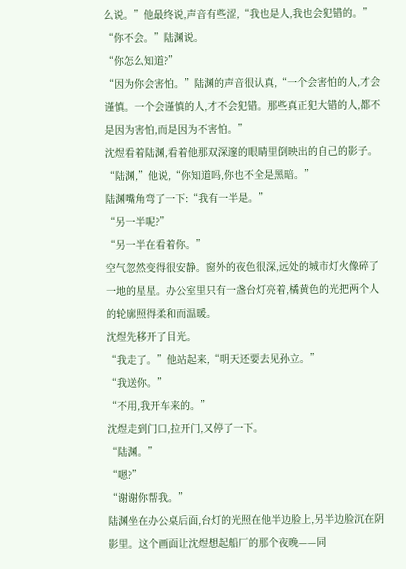么说。”他最终说,声音有些涩,“我也是人,我也会犯错的。”
“你不会。”陆渊说。
“你怎么知道?”
“因为你会害怕。”陆渊的声音很认真,“一个会害怕的人,才会谨慎。一个会谨慎的人,才不会犯错。那些真正犯大错的人,都不是因为害怕,而是因为不害怕。”
沈煜看着陆渊,看着他那双深邃的眼睛里倒映出的自己的影子。
“陆渊,”他说,“你知道吗,你也不全是黑暗。”
陆渊嘴角弯了一下:“我有一半是。”
“另一半呢?”
“另一半在看着你。”
空气忽然变得很安静。窗外的夜色很深,远处的城市灯火像碎了一地的星星。办公室里只有一盏台灯亮着,橘黄色的光把两个人的轮廓照得柔和而温暖。
沈煜先移开了目光。
“我走了。”他站起来,“明天还要去见孙立。”
“我送你。”
“不用,我开车来的。”
沈煜走到门口,拉开门,又停了一下。
“陆渊。”
“嗯?”
“谢谢你帮我。”
陆渊坐在办公桌后面,台灯的光照在他半边脸上,另半边脸沉在阴影里。这个画面让沈煜想起船厂的那个夜晚——同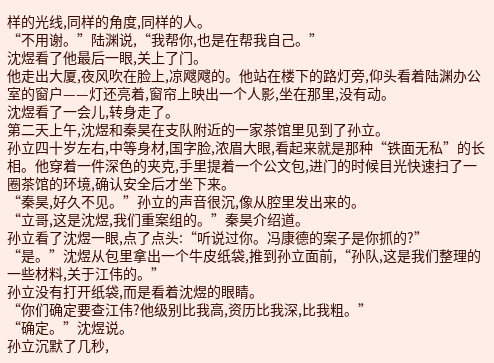样的光线,同样的角度,同样的人。
“不用谢。”陆渊说,“我帮你,也是在帮我自己。”
沈煜看了他最后一眼,关上了门。
他走出大厦,夜风吹在脸上,凉飕飕的。他站在楼下的路灯旁,仰头看着陆渊办公室的窗户——灯还亮着,窗帘上映出一个人影,坐在那里,没有动。
沈煜看了一会儿,转身走了。
第二天上午,沈煜和秦昊在支队附近的一家茶馆里见到了孙立。
孙立四十岁左右,中等身材,国字脸,浓眉大眼,看起来就是那种“铁面无私”的长相。他穿着一件深色的夹克,手里提着一个公文包,进门的时候目光快速扫了一圈茶馆的环境,确认安全后才坐下来。
“秦昊,好久不见。”孙立的声音很沉,像从腔里发出来的。
“立哥,这是沈煜,我们重案组的。”秦昊介绍道。
孙立看了沈煜一眼,点了点头:“听说过你。冯康德的案子是你抓的?”
“是。”沈煜从包里拿出一个牛皮纸袋,推到孙立面前,“孙队,这是我们整理的一些材料,关于江伟的。”
孙立没有打开纸袋,而是看着沈煜的眼睛。
“你们确定要查江伟?他级别比我高,资历比我深,比我粗。”
“确定。”沈煜说。
孙立沉默了几秒,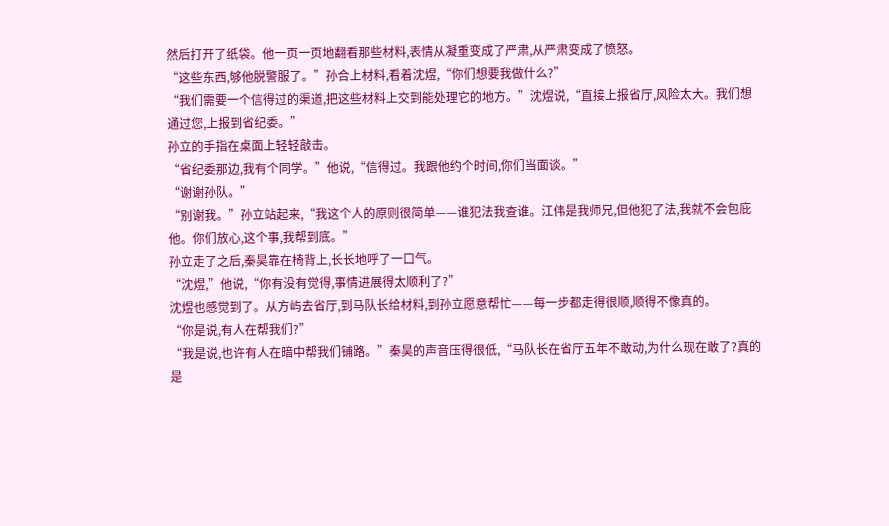然后打开了纸袋。他一页一页地翻看那些材料,表情从凝重变成了严肃,从严肃变成了愤怒。
“这些东西,够他脱警服了。”孙合上材料,看着沈煜,“你们想要我做什么?”
“我们需要一个信得过的渠道,把这些材料上交到能处理它的地方。”沈煜说,“直接上报省厅,风险太大。我们想通过您,上报到省纪委。”
孙立的手指在桌面上轻轻敲击。
“省纪委那边,我有个同学。”他说,“信得过。我跟他约个时间,你们当面谈。”
“谢谢孙队。”
“别谢我。”孙立站起来,“我这个人的原则很简单——谁犯法我查谁。江伟是我师兄,但他犯了法,我就不会包庇他。你们放心,这个事,我帮到底。”
孙立走了之后,秦昊靠在椅背上,长长地呼了一口气。
“沈煜,”他说,“你有没有觉得,事情进展得太顺利了?”
沈煜也感觉到了。从方屿去省厅,到马队长给材料,到孙立愿意帮忙——每一步都走得很顺,顺得不像真的。
“你是说,有人在帮我们?”
“我是说,也许有人在暗中帮我们铺路。”秦昊的声音压得很低,“马队长在省厅五年不敢动,为什么现在敢了?真的是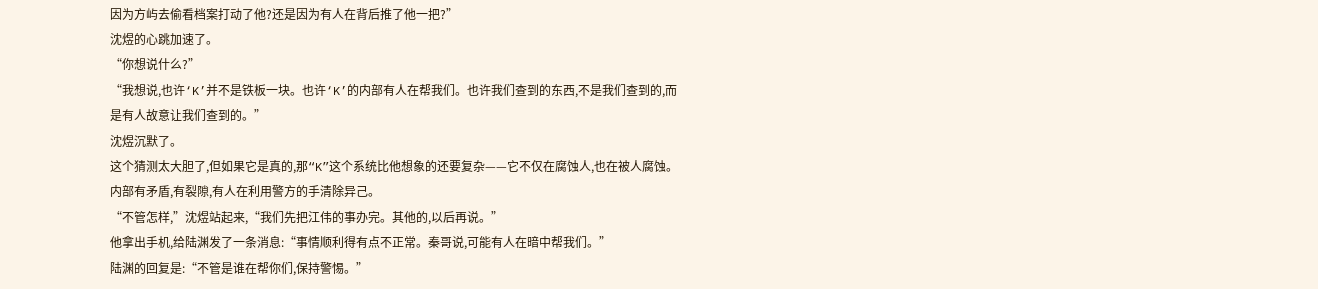因为方屿去偷看档案打动了他?还是因为有人在背后推了他一把?”
沈煜的心跳加速了。
“你想说什么?”
“我想说,也许‘K’并不是铁板一块。也许‘K’的内部有人在帮我们。也许我们查到的东西,不是我们查到的,而是有人故意让我们查到的。”
沈煜沉默了。
这个猜测太大胆了,但如果它是真的,那“K”这个系统比他想象的还要复杂——它不仅在腐蚀人,也在被人腐蚀。内部有矛盾,有裂隙,有人在利用警方的手清除异己。
“不管怎样,”沈煜站起来,“我们先把江伟的事办完。其他的,以后再说。”
他拿出手机,给陆渊发了一条消息:“事情顺利得有点不正常。秦哥说,可能有人在暗中帮我们。”
陆渊的回复是:“不管是谁在帮你们,保持警惕。”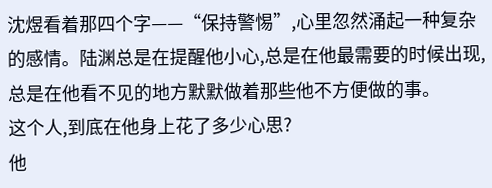沈煜看着那四个字——“保持警惕”,心里忽然涌起一种复杂的感情。陆渊总是在提醒他小心,总是在他最需要的时候出现,总是在他看不见的地方默默做着那些他不方便做的事。
这个人,到底在他身上花了多少心思?
他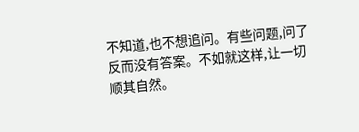不知道,也不想追问。有些问题,问了反而没有答案。不如就这样,让一切顺其自然。